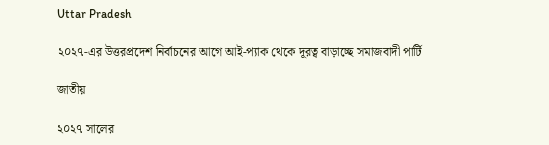Uttar Pradesh

২০২৭-এর উত্তরপ্রদেশ নির্বাচনের আগে আই-প্যাক থেকে দূরত্ব বাড়াচ্ছে সমাজবাদী পার্টি

জাতীয়

২০২৭ সালের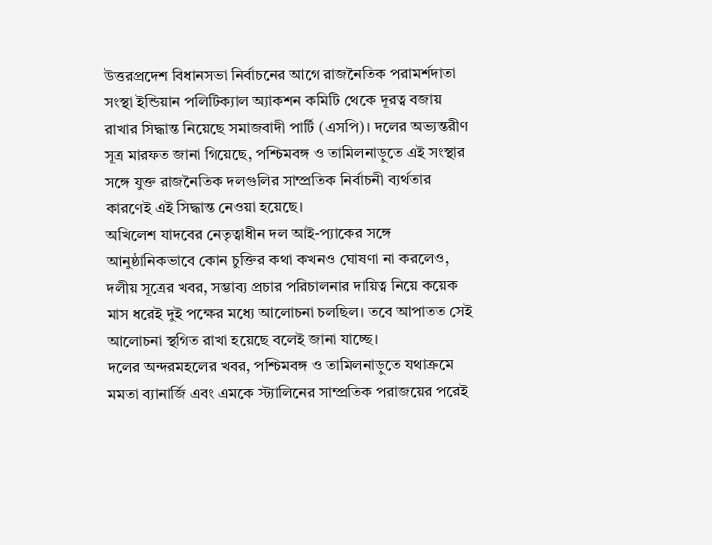উত্তরপ্রদেশ বিধানসভা নির্বাচনের আগে রাজনৈতিক পরামর্শদাতা সংস্থা ইন্ডিয়ান পলিটিক্যাল অ্যাকশন কমিটি থেকে দূরত্ব বজায় রাখার সিদ্ধান্ত নিয়েছে সমাজবাদী পার্টি (এসপি)। দলের অভ্যন্তরীণ সূত্র মারফত জানা গিয়েছে, পশ্চিমবঙ্গ ও তামিলনাড়ুতে এই সংস্থার সঙ্গে যুক্ত রাজনৈতিক দলগুলির সাম্প্রতিক নির্বাচনী ব্যর্থতার কারণেই এই সিদ্ধান্ত নেওয়া হয়েছে।
অখিলেশ যাদবের নেতৃত্বাধীন দল আই-প্যাকের সঙ্গে আনুষ্ঠানিকভাবে কোন চুক্তির কথা কখনও ঘোষণা না করলেও, দলীয় সূত্রের খবর, সম্ভাব্য প্রচার পরিচালনার দায়িত্ব নিয়ে কয়েক মাস ধরেই দুই পক্ষের মধ্যে আলোচনা চলছিল। তবে আপাতত সেই আলোচনা স্থগিত রাখা হয়েছে বলেই জানা যাচ্ছে।
দলের অন্দরমহলের খবর, পশ্চিমবঙ্গ ও তামিলনাড়ুতে যথাক্রমে মমতা ব্যানার্জি এবং এমকে স্ট্যালিনের সাম্প্রতিক পরাজয়ের পরেই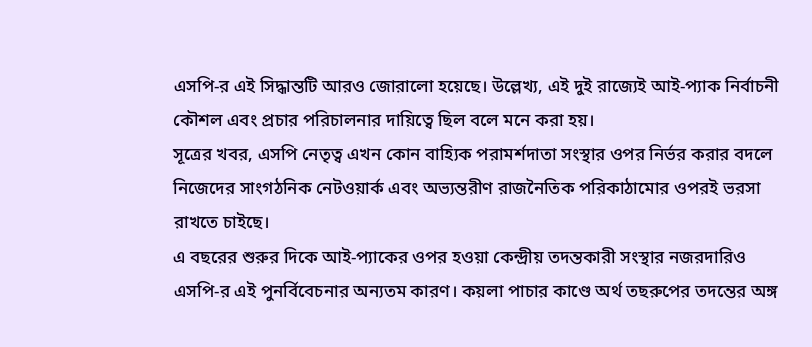এসপি-র এই সিদ্ধান্তটি আরও জোরালো হয়েছে। উল্লেখ্য, এই দুই রাজ্যেই আই-প্যাক নির্বাচনী কৌশল এবং প্রচার পরিচালনার দায়িত্বে ছিল বলে মনে করা হয়।
সূত্রের খবর, এসপি নেতৃত্ব এখন কোন বাহ্যিক পরামর্শদাতা সংস্থার ওপর নির্ভর করার বদলে নিজেদের সাংগঠনিক নেটওয়ার্ক এবং অভ্যন্তরীণ রাজনৈতিক পরিকাঠামোর ওপরই ভরসা রাখতে চাইছে।
এ বছরের শুরুর দিকে আই-প্যাকের ওপর হওয়া কেন্দ্রীয় তদন্তকারী সংস্থার নজরদারিও এসপি-র এই পুনর্বিবেচনার অন্যতম কারণ। কয়লা পাচার কাণ্ডে অর্থ তছরুপের তদন্তের অঙ্গ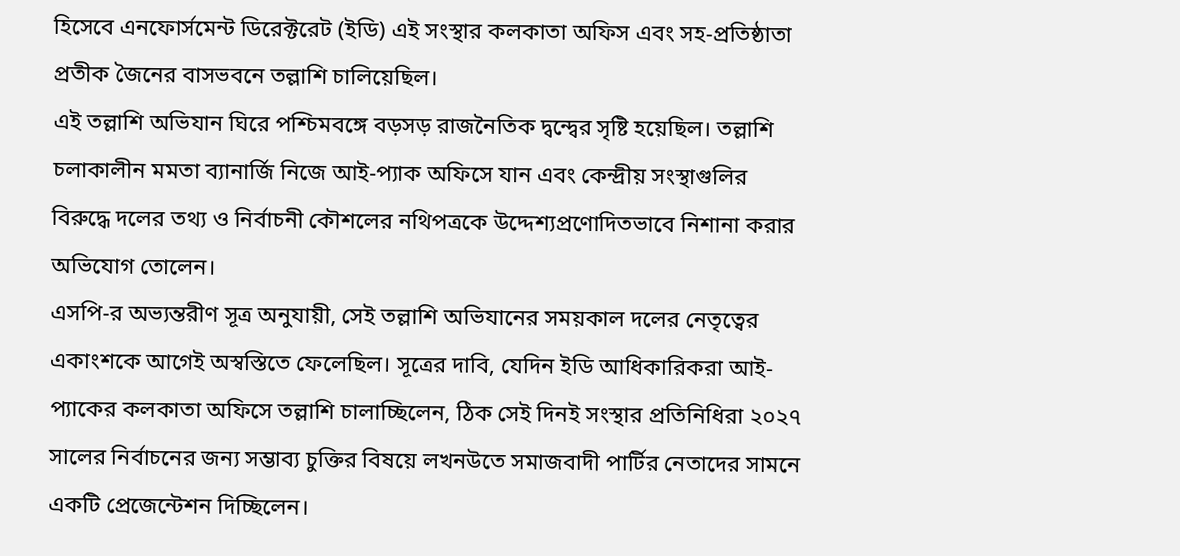হিসেবে এনফোর্সমেন্ট ডিরেক্টরেট (ইডি) এই সংস্থার কলকাতা অফিস এবং সহ-প্রতিষ্ঠাতা প্রতীক জৈনের বাসভবনে তল্লাশি চালিয়েছিল।
এই তল্লাশি অভিযান ঘিরে পশ্চিমবঙ্গে বড়সড় রাজনৈতিক দ্বন্দ্বের সৃষ্টি হয়েছিল। তল্লাশি চলাকালীন মমতা ব্যানার্জি নিজে আই-প্যাক অফিসে যান এবং কেন্দ্রীয় সংস্থাগুলির বিরুদ্ধে দলের তথ্য ও নির্বাচনী কৌশলের নথিপত্রকে উদ্দেশ্যপ্রণোদিতভাবে নিশানা করার অভিযোগ তোলেন।
এসপি-র অভ্যন্তরীণ সূত্র অনুযায়ী, সেই তল্লাশি অভিযানের সময়কাল দলের নেতৃত্বের একাংশকে আগেই অস্বস্তিতে ফেলেছিল। সূত্রের দাবি, যেদিন ইডি আধিকারিকরা আই-প্যাকের কলকাতা অফিসে তল্লাশি চালাচ্ছিলেন, ঠিক সেই দিনই সংস্থার প্রতিনিধিরা ২০২৭ সালের নির্বাচনের জন্য সম্ভাব্য চুক্তির বিষয়ে লখনউতে সমাজবাদী পার্টির নেতাদের সামনে একটি প্রেজেন্টেশন দিচ্ছিলেন।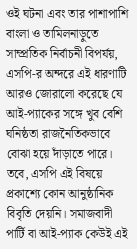ওই ঘটনা এবং তার পাশাপাশি বাংলা ও তামিলনাড়ুতে সাম্প্রতিক নির্বাচনী বিপর্যয়, এসপি-র অন্দরে এই ধারণাটি আরও জোরালো করেছে যে আই-প্যাকের সঙ্গে খুব বেশি ঘনিষ্ঠতা রাজনৈতিকভাবে বোঝা হয়ে দাঁড়াতে পারে।
তবে, এসপি এই বিষয়ে প্রকাশ্যে কোন আনুষ্ঠানিক বিবৃতি দেয়নি। সমাজবাদী পার্টি বা আই-প্যাক কেউই এই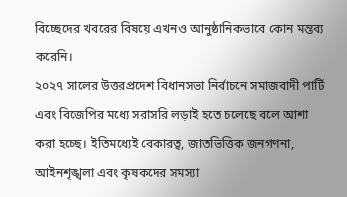বিচ্ছেদের খবরের বিষয়ে এখনও আনুষ্ঠানিকভাবে কোন মন্তব্য করেনি।
২০২৭ সালের উত্তরপ্রদেশ বিধানসভা নির্বাচনে সমাজবাদী পার্টি এবং বিজেপির মধ্যে সরাসরি লড়াই হতে চলেছে বলে আশা করা হচ্ছে। ইতিমধ্যেই বেকারত্ব, জাতভিত্তিক জনগণনা, আইনশৃঙ্খলা এবং কৃষকদের সমস্যা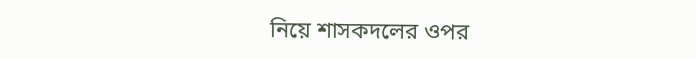নিয়ে শাসকদলের ওপর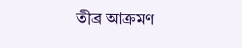তীব্র আক্রমণ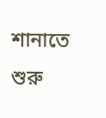শানাতে শুরু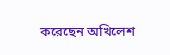করেছেন অখিলেশ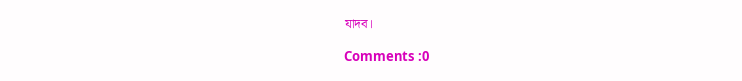যাদব।

Comments :0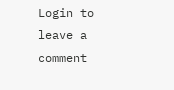Login to leave a comment